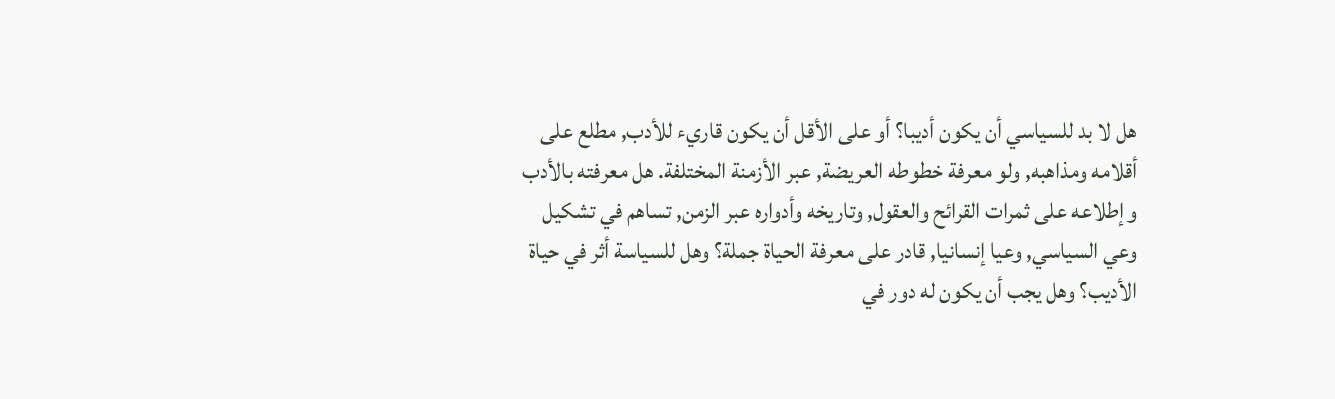هل لا بد للسياسي أن يكون أديبا؟ أو على الأقل أن يكون قاريء للأدب, مطلع على أقلامه ومذاهبه, ولو معرفة خطوطه العريضة, عبر الأزمنة المختلفة. هل معرفته بالأدب وإطلاعه على ثمرات القرائح والعقول, وتاريخه وأدواره عبر الزمن, تساهم في تشكيل وعي السياسي, وعيا إنسانيا, قادر على معرفة الحياة جملة؟ وهل للسياسة أثر في حياة الأديب؟ وهل يجب أن يكون له دور في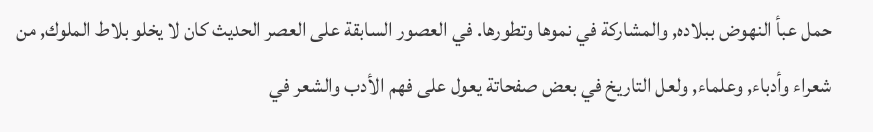حمل عبأ النهوض ببلاده, والمشاركة في نموها وتطورها. في العصور السابقة على العصر الحديث كان لا يخلو بلاط الملوك, من شعراء وأدباء, وعلماء, ولعل التاريخ في بعض صفحاتة يعول على فهم الأدب والشعر في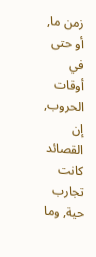زمن ما, أو حتى في أوقات الحروب, إن القصائد كانت تجارب حية, وما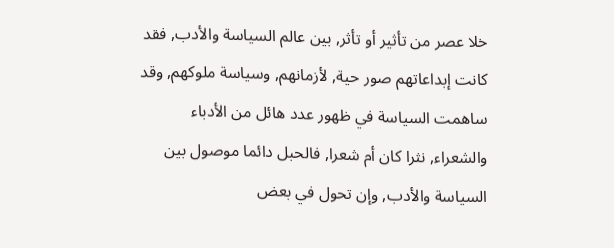خلا عصر من تأثير أو تأثر, بين عالم السياسة والأدب, فقد كانت إبداعاتهم صور حية, لأزمانهم, وسياسة ملوكهم, وقد ساهمت السياسة في ظهور عدد هائل من الأدباء والشعراء, نثرا كان أم شعرا, فالحبل دائما موصول بين السياسة والأدب, وإن تحول في بعض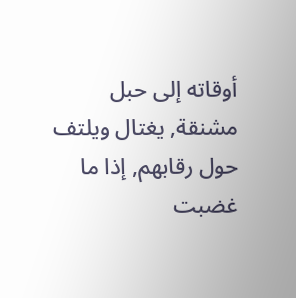أوقاته إلى حبل مشنقة, يغتال ويلتف حول رقابهم, إذا ما غضبت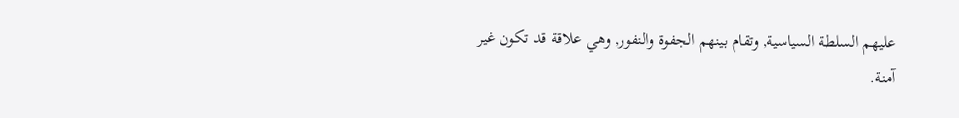عليهم السلطة السياسية, وتقام بينهم الجفوة والنفور, وهي علاقة قد تكون غير آمنة.